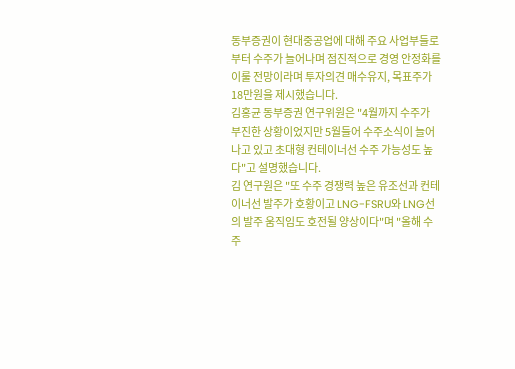동부증권이 현대중공업에 대해 주요 사업부들로부터 수주가 늘어나며 점진적으로 경영 안정화를 이룰 전망이라며 투자의견 매수유지, 목표주가 18만원을 제시했습니다.
김홍균 동부증권 연구위원은 "4월까지 수주가 부진한 상황이었지만 5월들어 수주소식이 늘어나고 있고 초대형 컨테이너선 수주 가능성도 높다"고 설명했습니다.
김 연구원은 "또 수주 경쟁력 높은 유조선과 컨테이너선 발주가 호황이고 LNG-FSRU와 LNG선의 발주 움직임도 호전될 양상이다"며 "올해 수주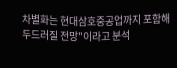차별화는 현대삼호중공업까지 포함해 두드러질 전망"이라고 분석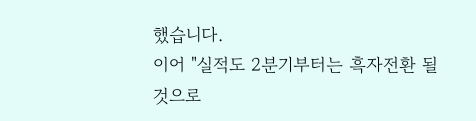했습니다.
이어 "실적도 2분기부터는 흑자전환 될 것으로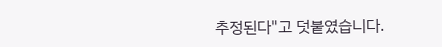추정된다"고 덧붙였습니다.